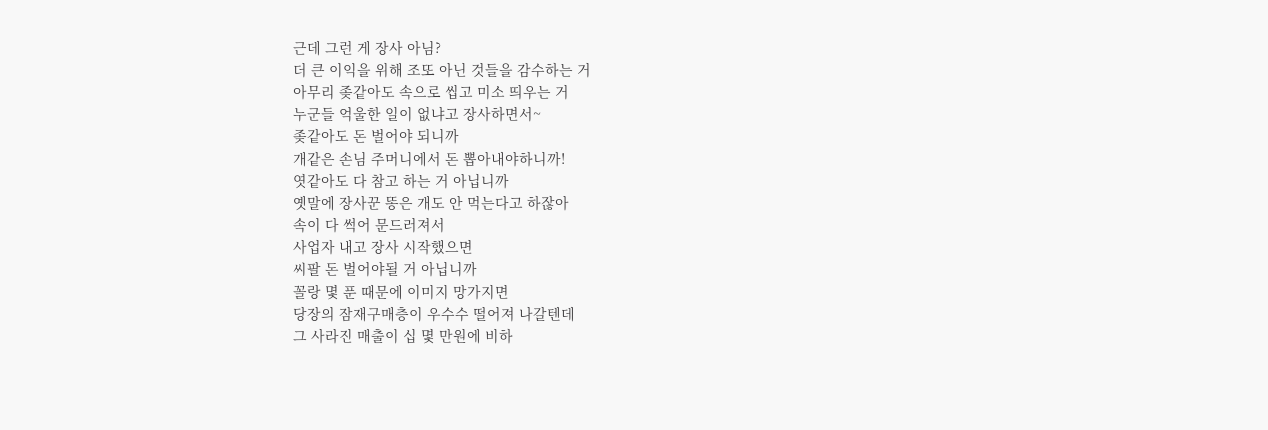근데 그런 게 장사 아님?
더 큰 이익을 위해 조또 아닌 것들을 감수하는 거
아무리 좆같아도 속으로 씹고 미소 띄우는 거
누군들 억울한 일이 없냐고 장사하면서~
좆같아도 돈 벌어야 되니까
개같은 손님 주머니에서 돈 뽑아내야하니까!
엿같아도 다 참고 하는 거 아닙니까
옛말에 장사꾼 똥은 개도 안 먹는다고 하잖아
속이 다 썩어 문드러져서
사업자 내고 장사 시작했으면
씨팔 돈 벌어야될 거 아닙니까
꼴랑 몇 푼 때문에 이미지 망가지면
당장의 잠재구매층이 우수수 떨어져 나갈텐데
그 사라진 매출이 십 몇 만원에 비하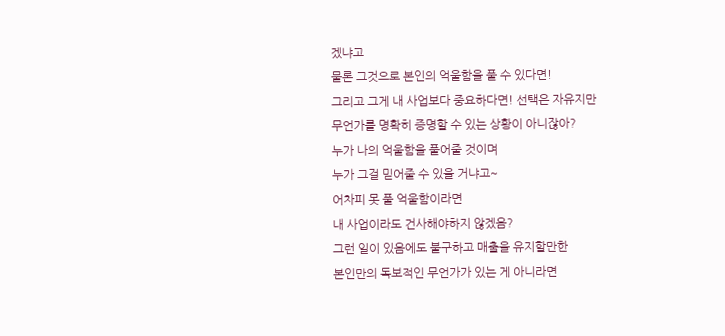겠냐고
물론 그것으로 본인의 억울함을 풀 수 있다면!
그리고 그게 내 사업보다 중요하다면! 선택은 자유지만
무언가를 명확히 증명할 수 있는 상황이 아니잖아?
누가 나의 억울함을 풀어줄 것이며
누가 그걸 믿어줄 수 있을 거냐고~
어차피 못 풀 억울함이라면
내 사업이라도 건사해야하지 않겠음?
그런 일이 있음에도 불구하고 매출을 유지할만한
본인만의 독보적인 무언가가 있는 게 아니라면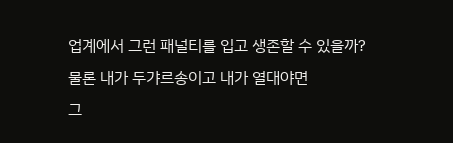업계에서 그런 패널티를 입고 생존할 수 있을까?
물론 내가 두갸르송이고 내가 열대야면
그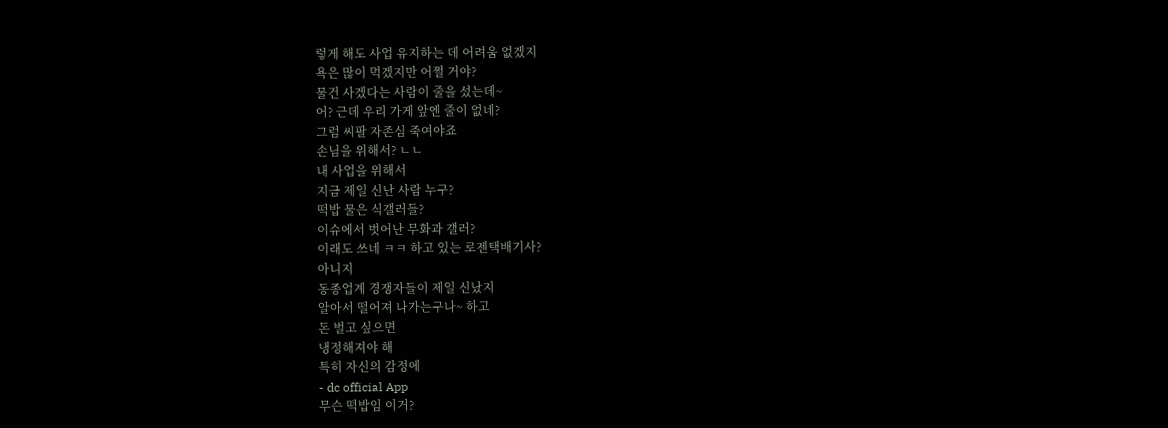렇게 해도 사업 유지하는 데 어려움 없겠지
욕은 많이 먹겠지만 어쩔 거야?
물건 사겠다는 사람이 줄을 섰는데~
어? 근데 우리 가게 앞엔 줄이 없네?
그럼 씨팔 자존심 죽여야죠
손님을 위해서? ㄴㄴ
내 사업을 위해서
지금 제일 신난 사람 누구?
떡밥 물은 식갤러들?
이슈에서 벗어난 무화과 갤러?
이래도 쓰네 ㅋㅋ 하고 있는 로젠택배기사?
아니지
동종업계 경쟁자들이 제일 신났지
알아서 떨어져 나가는구나~ 하고
돈 벌고 싶으면
냉정해져야 해
특히 자신의 감정에
- dc official App
무슨 떡밥임 이거?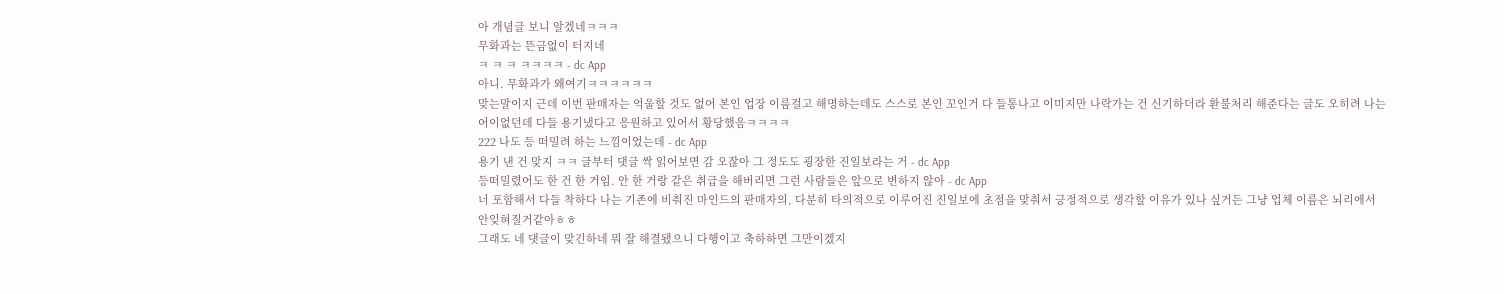아 개념글 보니 알겠네ㅋㅋㅋ
무화과는 뜬금없이 터지네
ㅋ ㅋ ㅋ ㅋㅋㅋㅋ - dc App
아니. 무화과가 왜여기ㅋㅋㅋㅋㅋㅋ
맞는말이지 근데 이번 판매자는 억울할 것도 없어 본인 업장 이름걸고 해명하는데도 스스로 본인 꼬인거 다 들통나고 이미지만 나락가는 건 신기하더라 환불처리 해준다는 글도 오히려 나는 어이없던데 다들 용기냈다고 응원하고 있어서 황당했음ㅋㅋㅋㅋ
222 나도 등 떠밀려 하는 느낌이었는데 - dc App
용기 낸 건 맞지 ㅋㅋ 글부터 댓글 싹 읽어보면 감 오잖아 그 정도도 굉장한 진일보라는 거 - dc App
등떠밀렸어도 한 건 한 거임. 안 한 거랑 같은 취급을 해버리면 그런 사람들은 앞으로 변하지 않아 - dc App
너 포함해서 다들 착하다 나는 기존에 비춰진 마인드의 판매자의, 다분히 타의적으로 이루어진 진일보에 초점을 맞춰서 긍정적으로 생각할 이유가 있나 싶거든 그냥 업체 이름은 뇌리에서 안잊혀질거같아ㅎㅎ
그래도 네 댓글이 맞긴하네 뭐 잘 해결됐으니 다행이고 축하하면 그만이겠지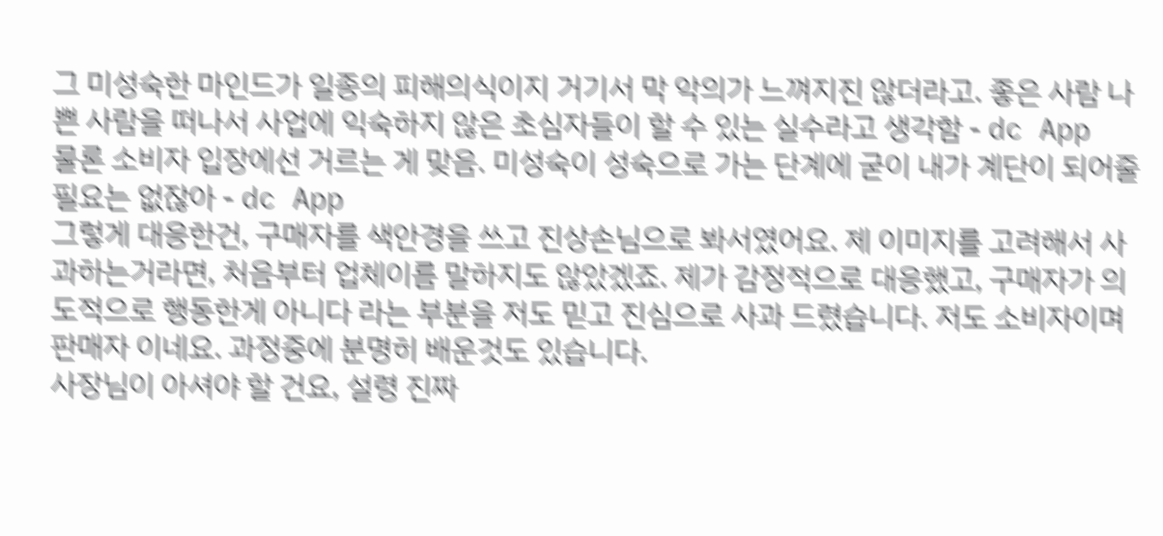그 미성숙한 마인드가 일종의 피해의식이지 거기서 막 악의가 느껴지진 않더라고. 좋은 사람 나쁜 사람을 떠나서 사업에 익숙하지 않은 초심자들이 할 수 있는 실수라고 생각함 - dc App
물론 소비자 입장에선 거르는 게 맞음. 미성숙이 성숙으로 가는 단계에 굳이 내가 계단이 되어줄 필요는 없잖아 - dc App
그렇게 대응한건, 구매자를 색안경을 쓰고 진상손님으로 봐서였어요. 제 이미지를 고려해서 사과하는거라면, 처음부터 업체이름 말하지도 않았겠죠. 제가 감정적으로 대응했고, 구매자가 의도적으로 행동한게 아니다 라는 부분을 저도 믿고 진심으로 사과 드렸습니다. 저도 소비자이며 판매자 이네요. 과정중에 분명히 배운것도 있습니다.
사장님이 아셔야 할 건요, 설령 진짜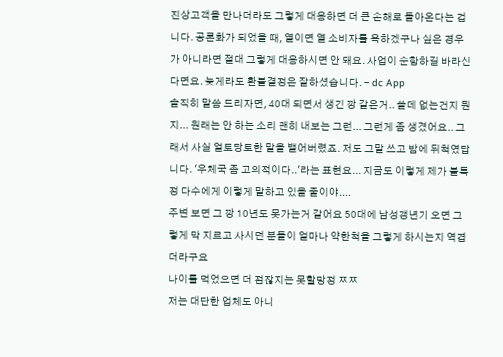진상고객을 만나더라도 그렇게 대응하면 더 큰 손해로 돌아온다는 겁니다. 공론화가 되었을 때, 열이면 열 소비자를 욕하겠구나 싶은 경우가 아니라면 절대 그렇게 대응하시면 안 돼요. 사업이 순항하길 바라신다면요. 늦게라도 환불결정은 잘하셨습니다. - dc App
솔직히 말씀 드리자면, 40대 되면서 생긴 깡 같은거.. 쓸데 없는건지 뭔지... 원래는 안 하는 소리 괜히 내보는 그런... 그런게 좀 생겼어요.. 그래서 사실 얼토당토한 말을 뱉어버렸죠. 저도 그말 쓰고 밤에 뒤척였답니다. '우체국 좀 고의적이다..'라는 표현요... 지금도 이렇게 제가 불특정 다수에게 이렇게 말하고 있을 줄이야....
주변 보면 그 깡 10년도 못가는거 같어요 50대에 남성갱년기 오면 그렇게 막 지르고 사시던 분들이 얼마나 약한척을 그렇게 하시는지 역겹더라구요
나이를 먹었으면 더 점잖지는 못할망정 ㅉㅉ
저는 대단한 업체도 아니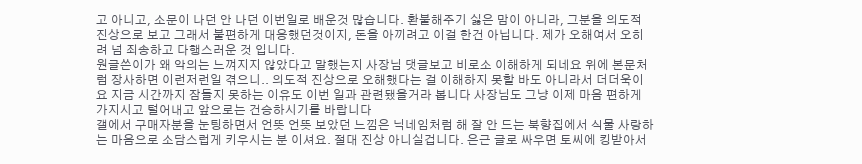고 아니고, 소문이 나던 안 나던 이번일로 배운것 많습니다. 환불해주기 싫은 맘이 아니라, 그분을 의도적 진상으로 보고 그래서 불편하게 대응했던것이지, 돈을 아끼려고 이걸 한건 아닙니다. 제가 오해여서 오히려 넘 죄송하고 다행스러운 것 입니다.
원글쓴이가 왜 악의는 느껴지지 않았다고 말했는지 사장님 댓글보고 비로소 이해하게 되네요 위에 본문처럼 장사하면 이런저런일 겪으니.. 의도적 진상으로 오해했다는 걸 이해하지 못할 바도 아니라서 더더욱이요 지금 시간까지 잠들지 못하는 이유도 이번 일과 관련됐을거라 봅니다 사장님도 그냥 이제 마음 편하게 가지시고 털어내고 앞으로는 건승하시기를 바랍니다
갤에서 구매자분을 눈팅하면서 언뜻 언뜻 보았던 느낌은 닉네임처럼 해 잘 안 드는 북향집에서 식물 사랑하는 마음으로 소담스럽게 키우시는 분 이셔요. 절대 진상 아니실겁니다. 은근 글로 싸우면 토씨에 킹받아서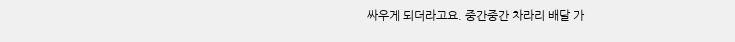싸우게 되더라고요. 중간중간 차라리 배달 가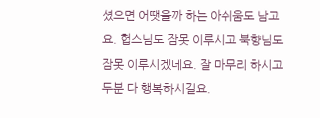셨으면 어땟을까 하는 아쉬움도 남고요. 헙스님도 잠못 이루시고 북향님도 잠못 이루시겠네요. 잘 마무리 하시고 두분 다 행복하시길요.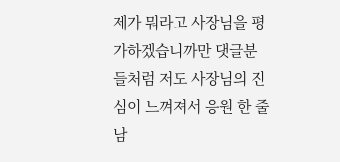제가 뭐라고 사장님을 평가하겠습니까만 댓글분들처럼 저도 사장님의 진심이 느껴져서 응원 한 줄 남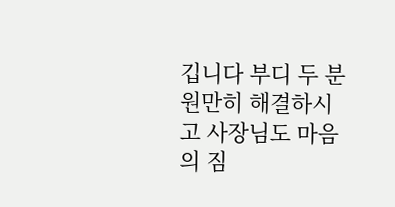깁니다 부디 두 분 원만히 해결하시고 사장님도 마음의 짐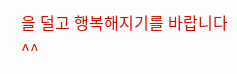을 덜고 행복해지기를 바랍니다 ^^